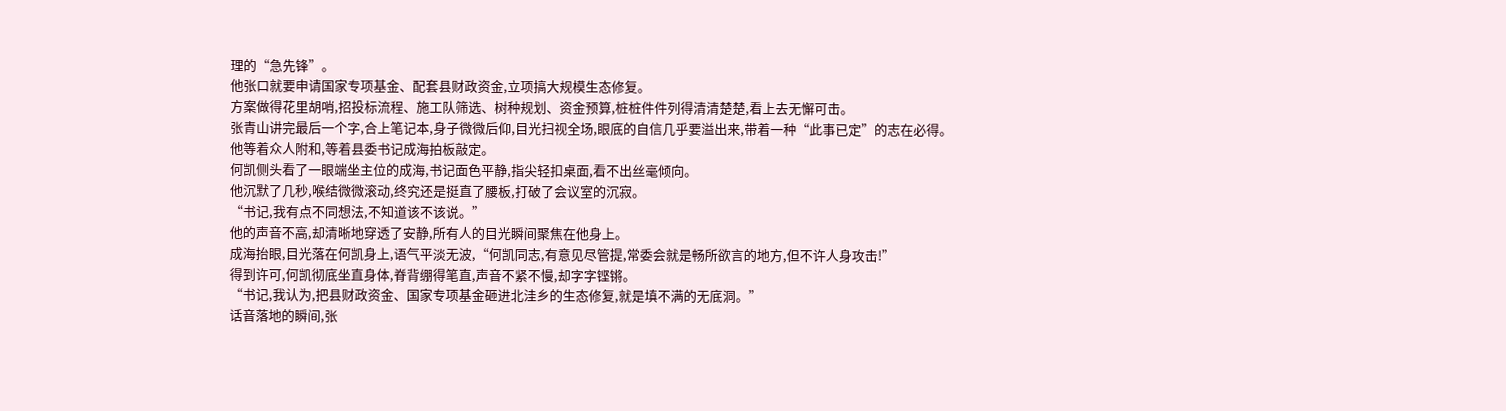理的“急先锋”。
他张口就要申请国家专项基金、配套县财政资金,立项搞大规模生态修复。
方案做得花里胡哨,招投标流程、施工队筛选、树种规划、资金预算,桩桩件件列得清清楚楚,看上去无懈可击。
张青山讲完最后一个字,合上笔记本,身子微微后仰,目光扫视全场,眼底的自信几乎要溢出来,带着一种“此事已定”的志在必得。
他等着众人附和,等着县委书记成海拍板敲定。
何凯侧头看了一眼端坐主位的成海,书记面色平静,指尖轻扣桌面,看不出丝毫倾向。
他沉默了几秒,喉结微微滚动,终究还是挺直了腰板,打破了会议室的沉寂。
“书记,我有点不同想法,不知道该不该说。”
他的声音不高,却清晰地穿透了安静,所有人的目光瞬间聚焦在他身上。
成海抬眼,目光落在何凯身上,语气平淡无波,“何凯同志,有意见尽管提,常委会就是畅所欲言的地方,但不许人身攻击!”
得到许可,何凯彻底坐直身体,脊背绷得笔直,声音不紧不慢,却字字铿锵。
“书记,我认为,把县财政资金、国家专项基金砸进北洼乡的生态修复,就是填不满的无底洞。”
话音落地的瞬间,张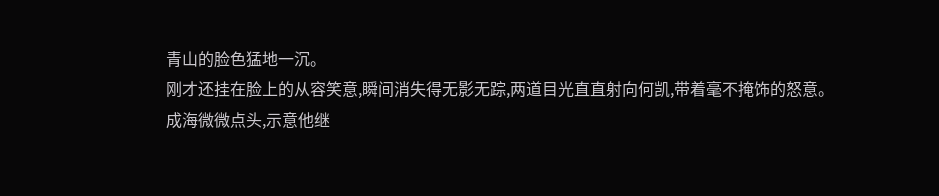青山的脸色猛地一沉。
刚才还挂在脸上的从容笑意,瞬间消失得无影无踪,两道目光直直射向何凯,带着毫不掩饰的怒意。
成海微微点头,示意他继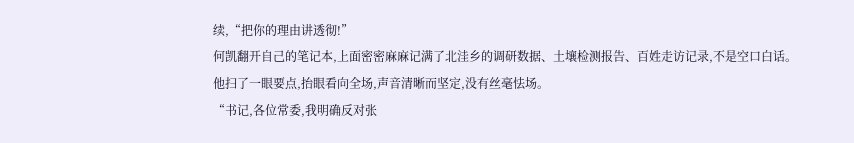续,“把你的理由讲透彻!”
何凯翻开自己的笔记本,上面密密麻麻记满了北洼乡的调研数据、土壤检测报告、百姓走访记录,不是空口白话。
他扫了一眼要点,抬眼看向全场,声音清晰而坚定,没有丝毫怯场。
“书记,各位常委,我明确反对张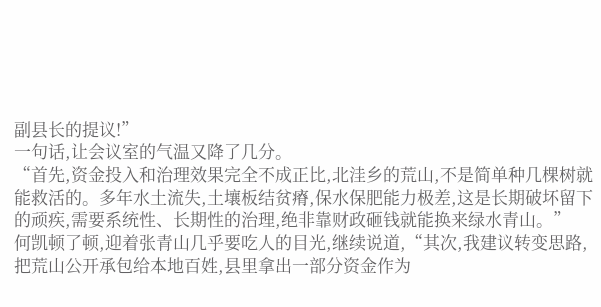副县长的提议!”
一句话,让会议室的气温又降了几分。
“首先,资金投入和治理效果完全不成正比,北洼乡的荒山,不是简单种几棵树就能救活的。多年水土流失,土壤板结贫瘠,保水保肥能力极差,这是长期破坏留下的顽疾,需要系统性、长期性的治理,绝非靠财政砸钱就能换来绿水青山。”
何凯顿了顿,迎着张青山几乎要吃人的目光,继续说道,“其次,我建议转变思路,把荒山公开承包给本地百姓,县里拿出一部分资金作为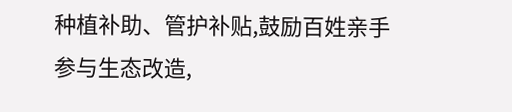种植补助、管护补贴,鼓励百姓亲手参与生态改造,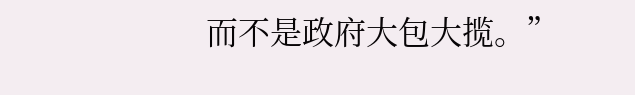而不是政府大包大揽。”